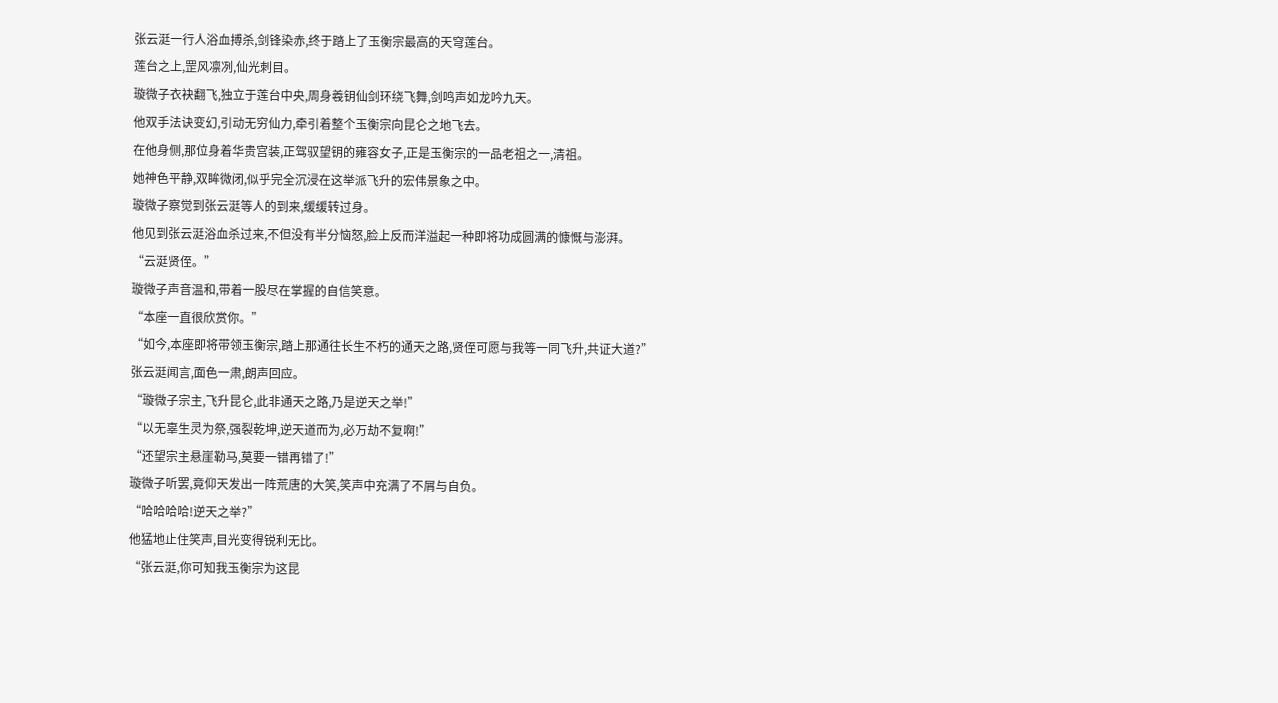张云涏一行人浴血搏杀,剑锋染赤,终于踏上了玉衡宗最高的天穹莲台。
莲台之上,罡风凛冽,仙光刺目。
璇微子衣袂翻飞,独立于莲台中央,周身羲钥仙剑环绕飞舞,剑鸣声如龙吟九天。
他双手法诀变幻,引动无穷仙力,牵引着整个玉衡宗向昆仑之地飞去。
在他身侧,那位身着华贵宫装,正驾驭望钥的雍容女子,正是玉衡宗的一品老祖之一,清祖。
她神色平静,双眸微闭,似乎完全沉浸在这举派飞升的宏伟景象之中。
璇微子察觉到张云涏等人的到来,缓缓转过身。
他见到张云涏浴血杀过来,不但没有半分恼怒,脸上反而洋溢起一种即将功成圆满的慷慨与澎湃。
“云涏贤侄。”
璇微子声音温和,带着一股尽在掌握的自信笑意。
“本座一直很欣赏你。”
“如今,本座即将带领玉衡宗,踏上那通往长生不朽的通天之路,贤侄可愿与我等一同飞升,共证大道?”
张云涏闻言,面色一肃,朗声回应。
“璇微子宗主,飞升昆仑,此非通天之路,乃是逆天之举!”
“以无辜生灵为祭,强裂乾坤,逆天道而为,必万劫不复啊!”
“还望宗主悬崖勒马,莫要一错再错了!”
璇微子听罢,竟仰天发出一阵荒唐的大笑,笑声中充满了不屑与自负。
“哈哈哈哈!逆天之举?”
他猛地止住笑声,目光变得锐利无比。
“张云涏,你可知我玉衡宗为这昆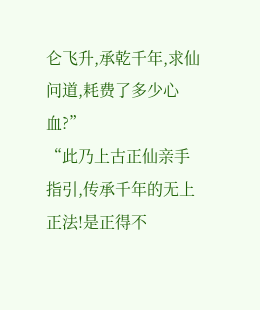仑飞升,承乾千年,求仙问道,耗费了多少心血?”
“此乃上古正仙亲手指引,传承千年的无上正法!是正得不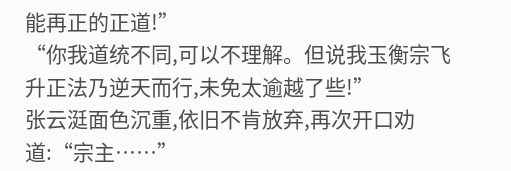能再正的正道!”
“你我道统不同,可以不理解。但说我玉衡宗飞升正法乃逆天而行,未免太逾越了些!”
张云涏面色沉重,依旧不肯放弃,再次开口劝道:“宗主……”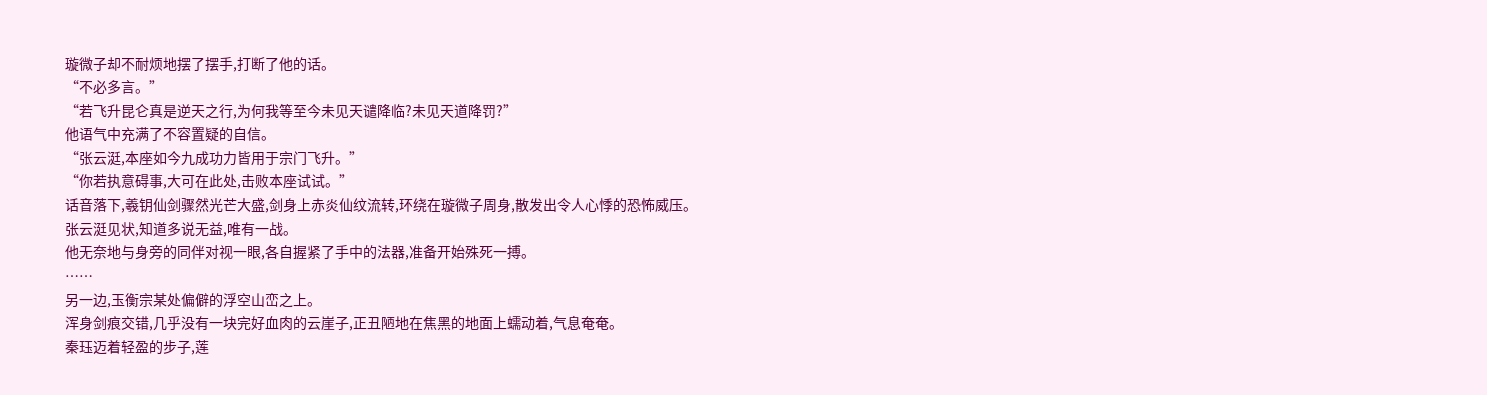璇微子却不耐烦地摆了摆手,打断了他的话。
“不必多言。”
“若飞升昆仑真是逆天之行,为何我等至今未见天谴降临?未见天道降罚?”
他语气中充满了不容置疑的自信。
“张云涏,本座如今九成功力皆用于宗门飞升。”
“你若执意碍事,大可在此处,击败本座试试。”
话音落下,羲钥仙剑骤然光芒大盛,剑身上赤炎仙纹流转,环绕在璇微子周身,散发出令人心悸的恐怖威压。
张云涏见状,知道多说无益,唯有一战。
他无奈地与身旁的同伴对视一眼,各自握紧了手中的法器,准备开始殊死一搏。
……
另一边,玉衡宗某处偏僻的浮空山峦之上。
浑身剑痕交错,几乎没有一块完好血肉的云崖子,正丑陋地在焦黑的地面上蠕动着,气息奄奄。
秦珏迈着轻盈的步子,莲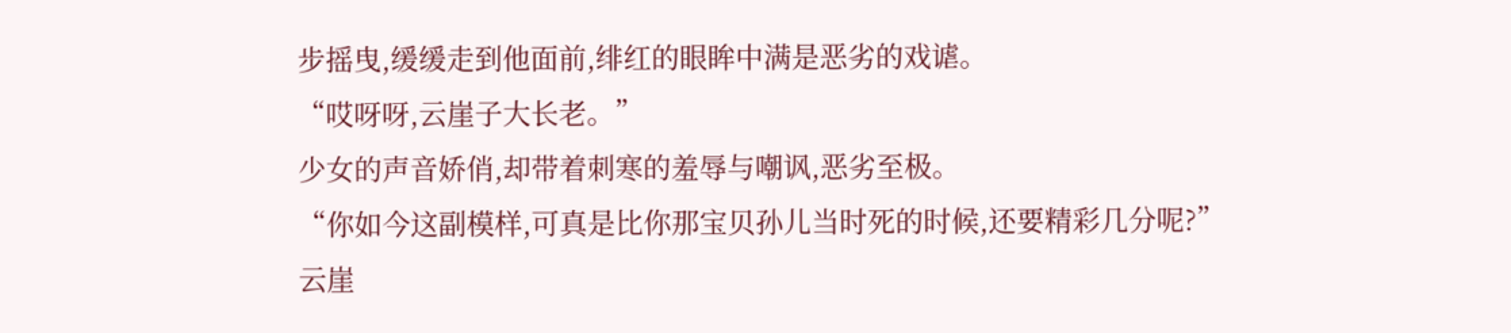步摇曳,缓缓走到他面前,绯红的眼眸中满是恶劣的戏谑。
“哎呀呀,云崖子大长老。”
少女的声音娇俏,却带着刺寒的羞辱与嘲讽,恶劣至极。
“你如今这副模样,可真是比你那宝贝孙儿当时死的时候,还要精彩几分呢?”
云崖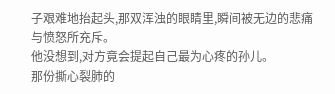子艰难地抬起头,那双浑浊的眼睛里,瞬间被无边的悲痛与愤怒所充斥。
他没想到,对方竟会提起自己最为心疼的孙儿。
那份撕心裂肺的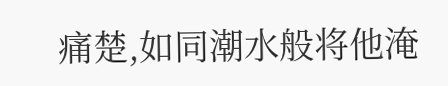痛楚,如同潮水般将他淹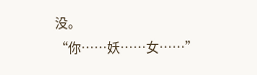没。
“你……妖……女……”